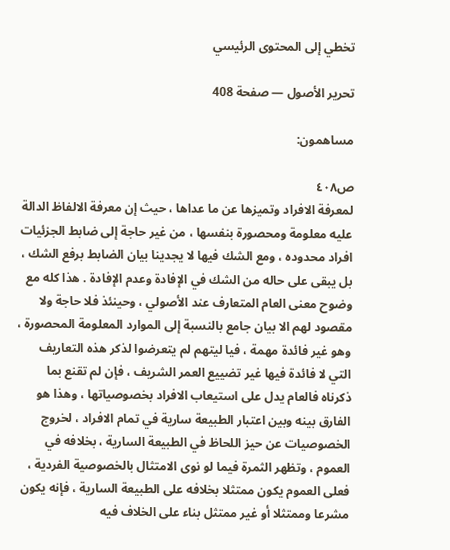تخطي إلى المحتوى الرئيسي

تحرير الأصول — صفحة 408

مساهمون:

ص٤٠٨
لمعرفة الافراد وتميزها عن ما عداها ، حيث إن معرفة الالفاظ الدالة عليه معلومة ومحصورة بنفسها ، من غير حاجة إلى ضابط الجزئيات افراد محدوده ، ومع الشك فيها لا يجدينا بيان الضابط برفع الشك ، بل يبقى على حاله من الشك في الإفادة وعدم الإفادة . هذا كله مع وضوح معنى العام المتعارف عند الأصولي ، وحينئذ فلا حاجة ولا مقصود لهم الا بيان جامع بالنسبة إلى الموارد المعلومة المحصورة ، وهو غير فائدة مهمة ، فيا ليتهم لم يتعرضوا لذكر هذه التعاريف التي لا فائدة فيها غير تضييع العمر الشريف ، فإن لم تقنع بما ذكرناه فالعام يدل على استيعاب الافراد بخصوصياتها ، وهذا هو الفارق بينه وبين اعتبار الطبيعة سارية في تمام الافراد ، لخروج الخصوصيات عن حيز اللحاظ في الطبيعة السارية ، بخلافه في العموم ، وتظهر الثمرة فيما لو نوى الامتثال بالخصوصية الفردية ، فعلى العموم يكون ممتثلا بخلافه على الطبيعة السارية ، فإنه يكون مشرعا وممتثلا أو غير ممتثل بناء على الخلاف فيه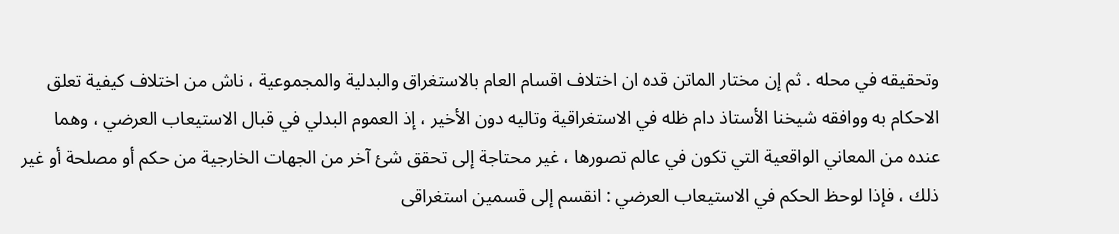وتحقيقه في محله . ثم إن مختار الماتن قده ان اختلاف اقسام العام بالاستغراق والبدلية والمجموعية ، ناش من اختلاف كيفية تعلق الاحكام به ووافقه شيخنا الأستاذ دام ظله في الاستغراقية وتاليه دون الأخير ، إذ العموم البدلي في قبال الاستيعاب العرضي ، وهما عنده من المعاني الواقعية التي تكون في عالم تصورها ، غير محتاجة إلى تحقق شئ آخر من الجهات الخارجية من حكم أو مصلحة أو غير ذلك ، فإذا لوحظ الحكم في الاستيعاب العرضي : انقسم إلى قسمين استغراقى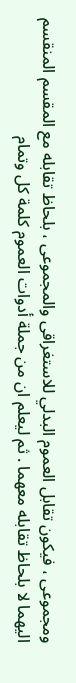ومجموعى ، فيكون تقابل العموم البدلي للاستغراقى والمجموعى ، بلحاظ تقابله مع المقسم المنقسم اليهما لا بلحاظ تقابله معهما . ثم ليعلم ان من جملة أدوات العموم كلمة كل وتمام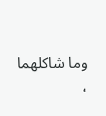وما شاكلهما ،